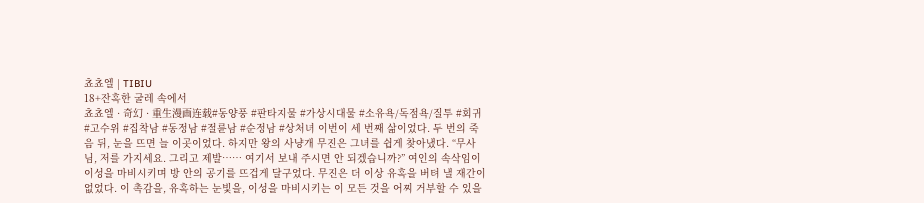쵸쵸엘 | TIBIU
18+잔혹한 굴레 속에서
쵸쵸엘 · 奇幻 · 重生漫画连载#동양풍 #판타지물 #가상시대물 #소유욕/독점욕/질투 #회귀 #고수위 #집착남 #동정남 #절륜남 #순정남 #상처녀 이번이 세 번째 삶이었다. 두 번의 죽음 뒤, 눈을 뜨면 늘 이곳이었다. 하지만 왕의 사냥개 무진은 그녀를 쉽게 찾아냈다. “무사님, 저를 가지세요. 그리고 제발…… 여기서 보내 주시면 안 되겠습니까?” 여인의 속삭임이 이성을 마비시키며 방 안의 공기를 뜨겁게 달구었다. 무진은 더 이상 유혹을 버텨 낼 재간이 없었다. 이 촉감을, 유혹하는 눈빛을, 이성을 마비시키는 이 모든 것을 어찌 거부할 수 있을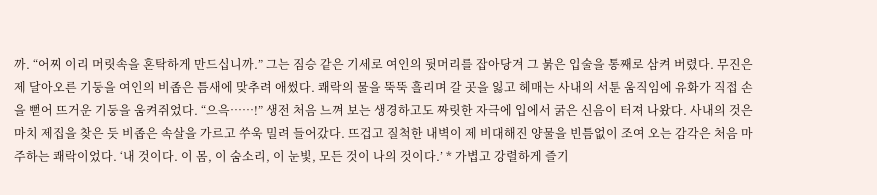까. “어찌 이리 머릿속을 혼탁하게 만드십니까.” 그는 짐승 같은 기세로 여인의 뒷머리를 잡아당겨 그 붉은 입술을 통째로 삼켜 버렸다. 무진은 제 달아오른 기둥을 여인의 비좁은 틈새에 맞추려 애썼다. 쾌락의 물을 뚝뚝 흘리며 갈 곳을 잃고 헤매는 사내의 서툰 움직임에 유화가 직접 손을 뻗어 뜨거운 기둥을 움켜쥐었다. “으윽……!” 생전 처음 느껴 보는 생경하고도 짜릿한 자극에 입에서 굵은 신음이 터져 나왔다. 사내의 것은 마치 제집을 찾은 듯 비좁은 속살을 가르고 쑤욱 밀려 들어갔다. 뜨겁고 질척한 내벽이 제 비대해진 양물을 빈틈없이 조여 오는 감각은 처음 마주하는 쾌락이었다. ‘내 것이다. 이 몸, 이 숨소리, 이 눈빛, 모든 것이 나의 것이다.’ * 가볍고 강렬하게 즐기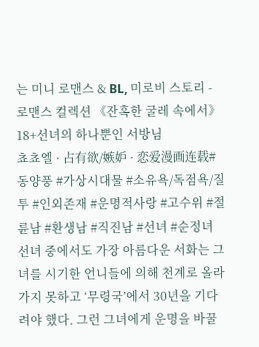는 미니 로맨스 & BL, 미로비 스토리 - 로맨스 컬렉션 《잔혹한 굴레 속에서》
18+선녀의 하나뿐인 서방님
쵸쵸엘 · 占有欲/嫉妒 · 恋爱漫画连载#동양풍 #가상시대물 #소유욕/독점욕/질투 #인외존재 #운명적사랑 #고수위 #절륜남 #환생남 #직진남 #선녀 #순정녀 선녀 중에서도 가장 아름다운 서화는 그녀를 시기한 언니들에 의해 천계로 올라가지 못하고 ‘무령국’에서 30년을 기다려야 했다. 그런 그녀에게 운명을 바꿀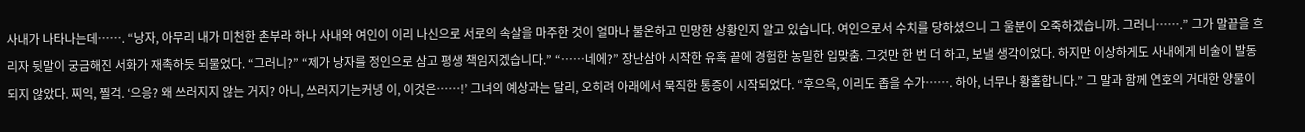사내가 나타나는데……. “낭자, 아무리 내가 미천한 촌부라 하나 사내와 여인이 이리 나신으로 서로의 속살을 마주한 것이 얼마나 불온하고 민망한 상황인지 알고 있습니다. 여인으로서 수치를 당하셨으니 그 울분이 오죽하겠습니까. 그러니…….” 그가 말끝을 흐리자 뒷말이 궁금해진 서화가 재촉하듯 되물었다. “그러니?” “제가 낭자를 정인으로 삼고 평생 책임지겠습니다.” “……네에?” 장난삼아 시작한 유혹 끝에 경험한 농밀한 입맞춤. 그것만 한 번 더 하고, 보낼 생각이었다. 하지만 이상하게도 사내에게 비술이 발동되지 않았다. 찌익, 찔걱. ‘으응? 왜 쓰러지지 않는 거지? 아니, 쓰러지기는커녕 이, 이것은……!’ 그녀의 예상과는 달리, 오히려 아래에서 묵직한 통증이 시작되었다. “후으윽, 이리도 좁을 수가……. 하아, 너무나 황홀합니다.” 그 말과 함께 연호의 거대한 양물이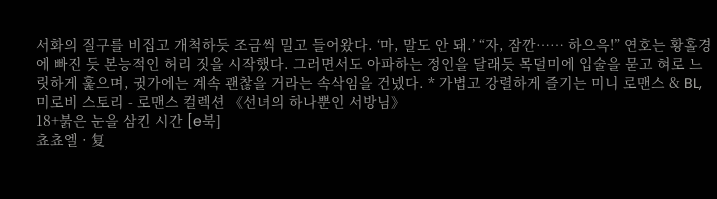서화의 질구를 비집고 개척하듯 조금씩 밀고 들어왔다. ‘마, 말도 안 돼.’ “자, 잠깐…… 하으윽!” 연호는 황홀경에 빠진 듯 본능적인 허리 짓을 시작했다. 그러면서도 아파하는 정인을 달래듯 목덜미에 입술을 묻고 혀로 느릿하게 훑으며, 귓가에는 계속 괜찮을 거라는 속삭임을 건넸다. * 가볍고 강렬하게 즐기는 미니 로맨스 & BL, 미로비 스토리 - 로맨스 컬렉션 《선녀의 하나뿐인 서방님》
18+붉은 눈을 삼킨 시간 [e북]
쵸쵸엘 · 复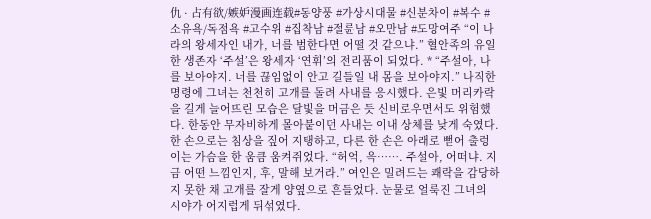仇 · 占有欲/嫉妒漫画连载#동양풍 #가상시대물 #신분차이 #복수 #소유욕/독점욕 #고수위 #집착남 #절륜남 #오만남 #도망여주 “이 나라의 왕세자인 내가, 너를 범한다면 어떨 것 같으냐.” 혈안족의 유일한 생존자 ‘주설’은 왕세자 ‘연휘’의 전리품이 되었다. * “주설아, 나를 보아야지. 너를 끊임없이 안고 길들일 내 몸을 보아야지.” 나직한 명령에 그녀는 천천히 고개를 돌려 사내를 응시했다. 은빛 머리카락을 길게 늘어뜨린 모습은 달빛을 머금은 듯 신비로우면서도 위험했다. 한동안 무자비하게 몰아붙이던 사내는 이내 상체를 낮게 숙였다. 한 손으로는 침상을 짚어 지탱하고, 다른 한 손은 아래로 뻗어 출렁이는 가슴을 한 움큼 움켜쥐었다. “허억, 윽……. 주설아, 어떠냐. 지금 어떤 느낌인지, 후, 말해 보거라.” 여인은 밀려드는 쾌락을 감당하지 못한 채 고개를 잘게 양옆으로 흔들었다. 눈물로 얼룩진 그녀의 시야가 어지럽게 뒤섞였다.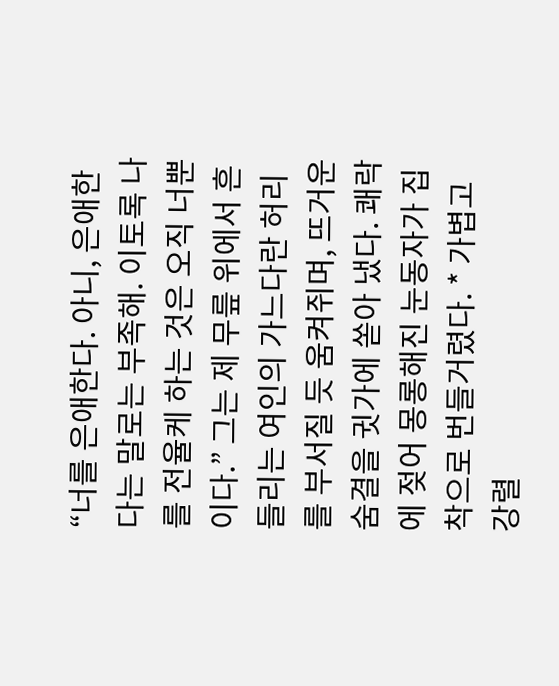“너를 은애한다. 아니, 은애한다는 말로는 부족해. 이토록 나를 전율케 하는 것은 오직 너뿐이다.” 그는 제 무릎 위에서 흔들리는 여인의 가느다란 허리를 부서질 듯 움켜쥐며, 뜨거운 숨결을 귓가에 쏟아 냈다. 쾌락에 젖어 몽롱해진 눈동자가 집착으로 번들거렸다. * 가볍고 강렬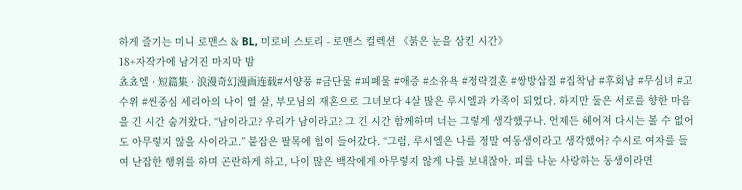하게 즐기는 미니 로맨스 & BL, 미로비 스토리 - 로맨스 컬렉션 《붉은 눈을 삼킨 시간》
18+자작가에 남겨진 마지막 밤
쵸쵸엘 · 短篇集 · 浪漫奇幻漫画连载#서양풍 #금단물 #피폐물 #애증 #소유욕 #정략결혼 #쌍방삽질 #집착남 #후회남 #무심녀 #고수위 #씬중심 세리아의 나이 열 살, 부모님의 재혼으로 그녀보다 4살 많은 루시엘과 가족이 되었다. 하지만 둘은 서로를 향한 마음을 긴 시간 숨겨왔다. “남이라고? 우리가 남이라고? 그 긴 시간 함께하며 너는 그렇게 생각했구나. 언제든 헤어져 다시는 볼 수 없어도 아무렇지 않을 사이라고.” 붙잡은 팔목에 힘이 들어갔다. “그럼, 루시엘은 나를 정말 여동생이라고 생각했어? 수시로 여자를 들여 난잡한 행위를 하며 곤란하게 하고, 나이 많은 백작에게 아무렇지 않게 나를 보내잖아. 피를 나눈 사랑하는 동생이라면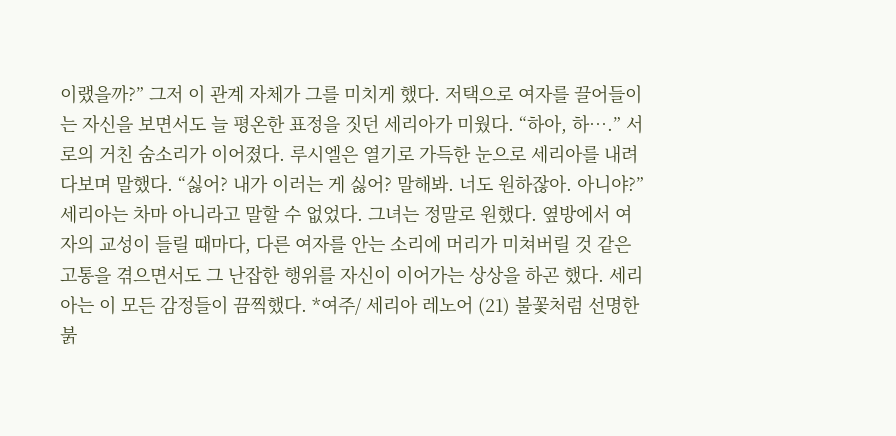이랬을까?” 그저 이 관계 자체가 그를 미치게 했다. 저택으로 여자를 끌어들이는 자신을 보면서도 늘 평온한 표정을 짓던 세리아가 미웠다. “하아, 하….” 서로의 거친 숨소리가 이어졌다. 루시엘은 열기로 가득한 눈으로 세리아를 내려다보며 말했다. “싫어? 내가 이러는 게 싫어? 말해봐. 너도 원하잖아. 아니야?” 세리아는 차마 아니라고 말할 수 없었다. 그녀는 정말로 원했다. 옆방에서 여자의 교성이 들릴 때마다, 다른 여자를 안는 소리에 머리가 미쳐버릴 것 같은 고통을 겪으면서도 그 난잡한 행위를 자신이 이어가는 상상을 하곤 했다. 세리아는 이 모든 감정들이 끔찍했다. *여주/ 세리아 레노어 (21) 불꽃처럼 선명한 붉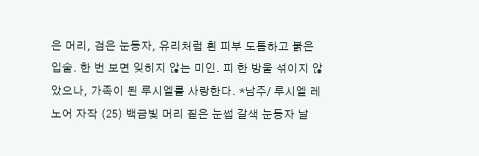은 머리, 검은 눈동자, 유리처럼 흰 피부 도톰하고 붉은 입술. 한 번 보면 잊히지 않는 미인. 피 한 방울 섞이지 않았으나, 가족이 된 루시엘를 사랑한다. *남주/ 루시엘 레노어 자작 (25) 백금빛 머리 짙은 눈썹 갈색 눈동자 날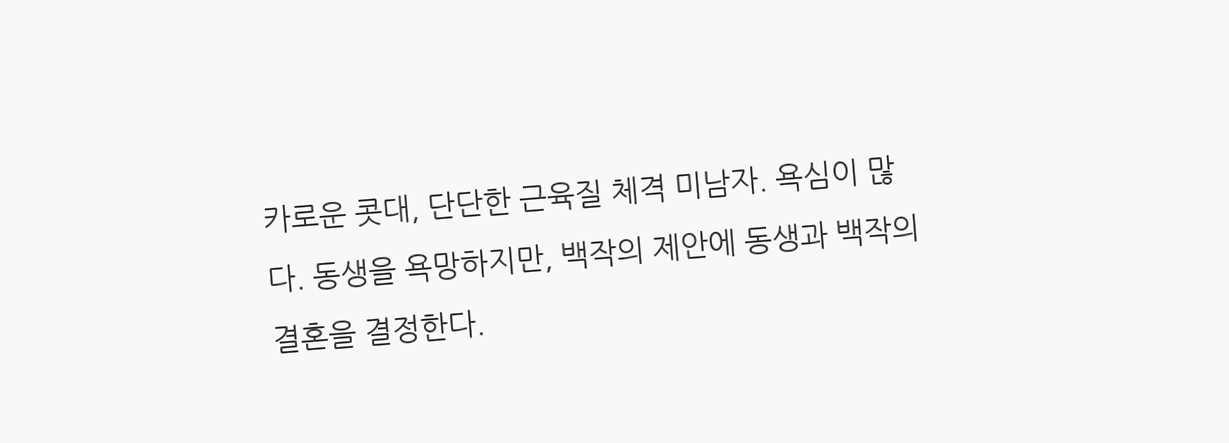카로운 콧대, 단단한 근육질 체격 미남자. 욕심이 많다. 동생을 욕망하지만, 백작의 제안에 동생과 백작의 결혼을 결정한다.